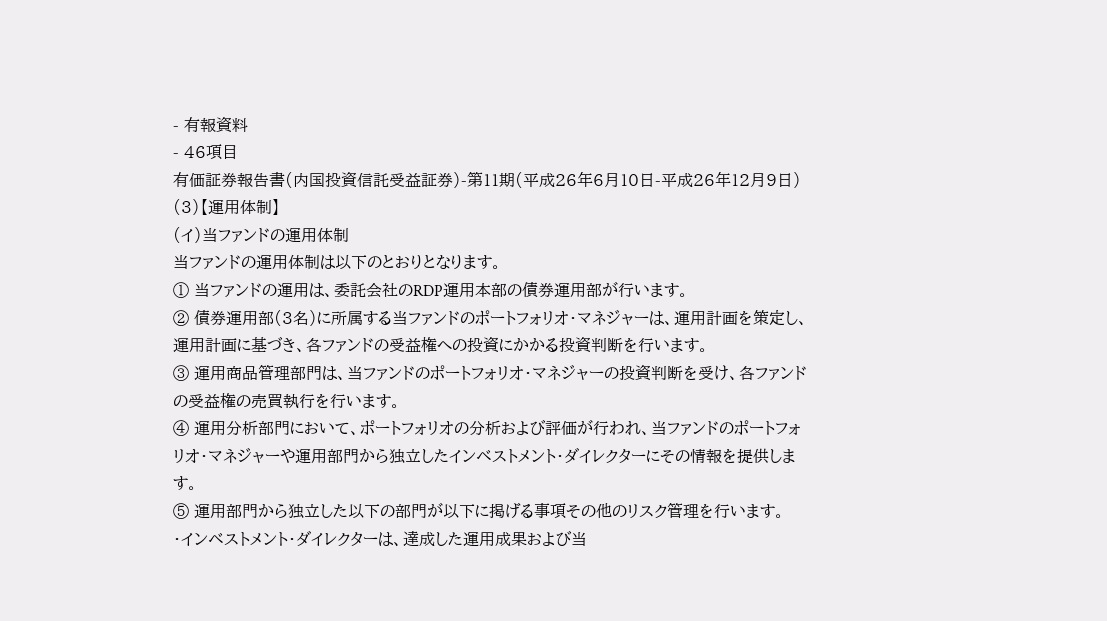- 有報資料
- 46項目
有価証券報告書(内国投資信託受益証券)-第11期(平成26年6月10日-平成26年12月9日)
(3)【運用体制】
(イ)当ファンドの運用体制
当ファンドの運用体制は以下のとおりとなります。
① 当ファンドの運用は、委託会社のRDP運用本部の債券運用部が行います。
② 債券運用部(3名)に所属する当ファンドのポートフォリオ・マネジャーは、運用計画を策定し、運用計画に基づき、各ファンドの受益権への投資にかかる投資判断を行います。
③ 運用商品管理部門は、当ファンドのポートフォリオ・マネジャーの投資判断を受け、各ファンドの受益権の売買執行を行います。
④ 運用分析部門において、ポートフォリオの分析および評価が行われ、当ファンドのポートフォリオ・マネジャーや運用部門から独立したインベストメント・ダイレクターにその情報を提供します。
⑤ 運用部門から独立した以下の部門が以下に掲げる事項その他のリスク管理を行います。
・インベストメント・ダイレクターは、達成した運用成果および当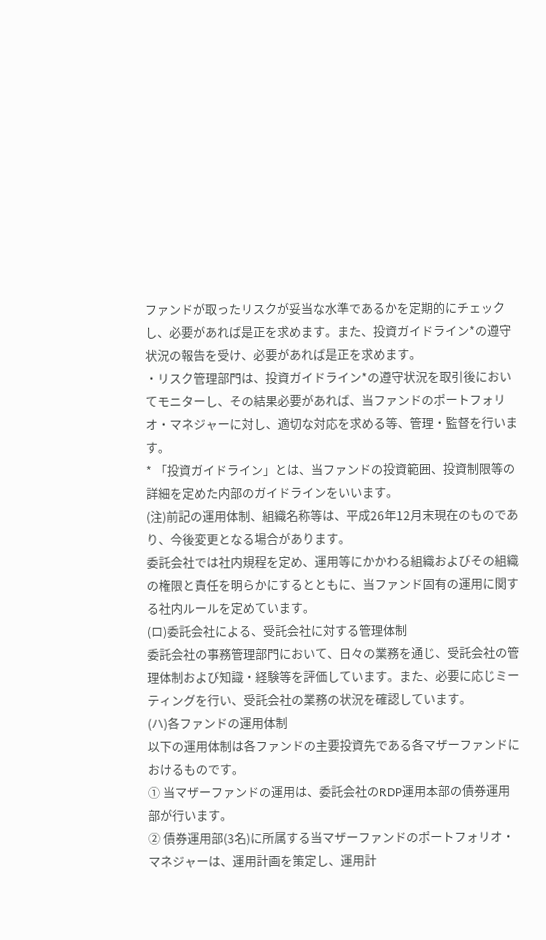ファンドが取ったリスクが妥当な水準であるかを定期的にチェックし、必要があれば是正を求めます。また、投資ガイドライン*の遵守状況の報告を受け、必要があれば是正を求めます。
・リスク管理部門は、投資ガイドライン*の遵守状況を取引後においてモニターし、その結果必要があれば、当ファンドのポートフォリオ・マネジャーに対し、適切な対応を求める等、管理・監督を行います。
* 「投資ガイドライン」とは、当ファンドの投資範囲、投資制限等の詳細を定めた内部のガイドラインをいいます。
(注)前記の運用体制、組織名称等は、平成26年12月末現在のものであり、今後変更となる場合があります。
委託会社では社内規程を定め、運用等にかかわる組織およびその組織の権限と責任を明らかにするとともに、当ファンド固有の運用に関する社内ルールを定めています。
(ロ)委託会社による、受託会社に対する管理体制
委託会社の事務管理部門において、日々の業務を通じ、受託会社の管理体制および知識・経験等を評価しています。また、必要に応じミーティングを行い、受託会社の業務の状況を確認しています。
(ハ)各ファンドの運用体制
以下の運用体制は各ファンドの主要投資先である各マザーファンドにおけるものです。
① 当マザーファンドの運用は、委託会社のRDP運用本部の債券運用部が行います。
② 債券運用部(3名)に所属する当マザーファンドのポートフォリオ・マネジャーは、運用計画を策定し、運用計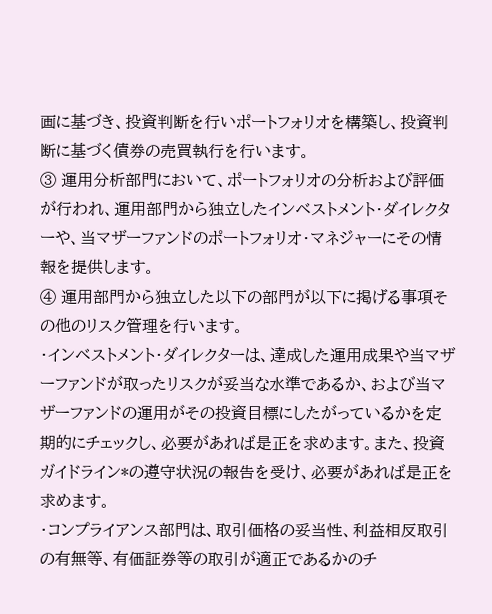画に基づき、投資判断を行いポートフォリオを構築し、投資判断に基づく債券の売買執行を行います。
③ 運用分析部門において、ポートフォリオの分析および評価が行われ、運用部門から独立したインベストメント・ダイレクターや、当マザーファンドのポートフォリオ・マネジャーにその情報を提供します。
④ 運用部門から独立した以下の部門が以下に掲げる事項その他のリスク管理を行います。
・インベストメント・ダイレクターは、達成した運用成果や当マザーファンドが取ったリスクが妥当な水準であるか、および当マザーファンドの運用がその投資目標にしたがっているかを定期的にチェックし、必要があれば是正を求めます。また、投資ガイドライン*の遵守状況の報告を受け、必要があれば是正を求めます。
・コンプライアンス部門は、取引価格の妥当性、利益相反取引の有無等、有価証券等の取引が適正であるかのチ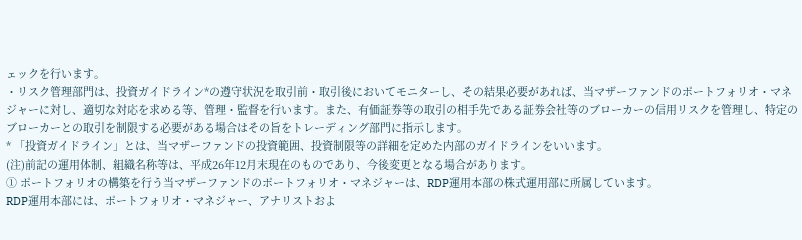ェックを行います。
・リスク管理部門は、投資ガイドライン*の遵守状況を取引前・取引後においてモニターし、その結果必要があれば、当マザーファンドのポートフォリオ・マネジャーに対し、適切な対応を求める等、管理・監督を行います。また、有価証券等の取引の相手先である証券会社等のブローカーの信用リスクを管理し、特定のブローカーとの取引を制限する必要がある場合はその旨をトレーディング部門に指示します。
* 「投資ガイドライン」とは、当マザーファンドの投資範囲、投資制限等の詳細を定めた内部のガイドラインをいいます。
(注)前記の運用体制、組織名称等は、平成26年12月末現在のものであり、今後変更となる場合があります。
① ポートフォリオの構築を行う当マザーファンドのポートフォリオ・マネジャーは、RDP運用本部の株式運用部に所属しています。
RDP運用本部には、ポートフォリオ・マネジャー、アナリストおよ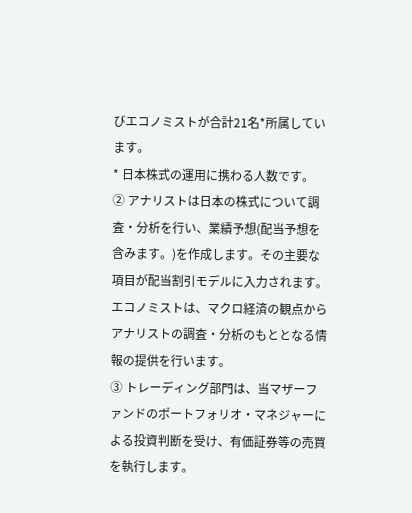びエコノミストが合計21名*所属しています。
* 日本株式の運用に携わる人数です。
② アナリストは日本の株式について調査・分析を行い、業績予想(配当予想を含みます。)を作成します。その主要な項目が配当割引モデルに入力されます。エコノミストは、マクロ経済の観点からアナリストの調査・分析のもととなる情報の提供を行います。
③ トレーディング部門は、当マザーファンドのポートフォリオ・マネジャーによる投資判断を受け、有価証券等の売買を執行します。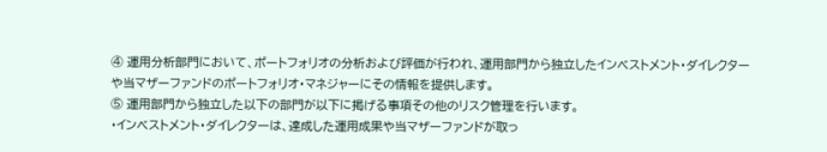④ 運用分析部門において、ポートフォリオの分析および評価が行われ、運用部門から独立したインベストメント・ダイレクターや当マザーファンドのポートフォリオ・マネジャーにその情報を提供します。
⑤ 運用部門から独立した以下の部門が以下に掲げる事項その他のリスク管理を行います。
・インベストメント・ダイレクターは、達成した運用成果や当マザーファンドが取っ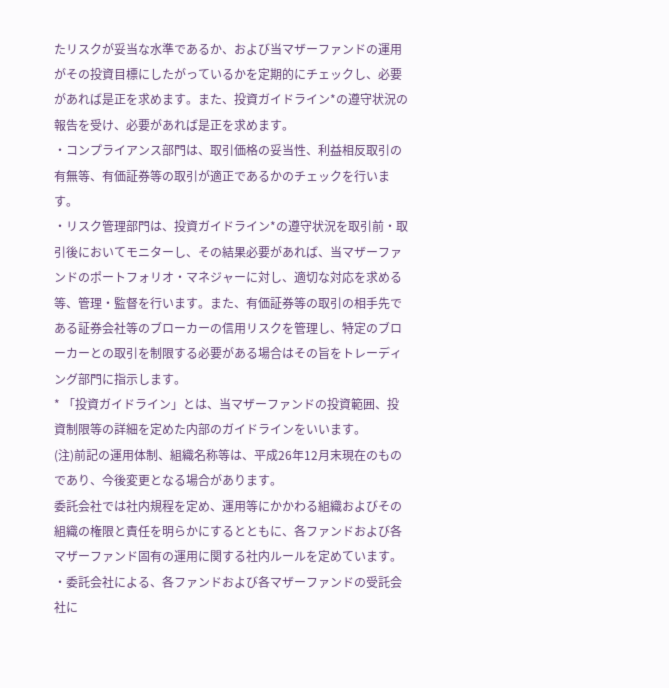たリスクが妥当な水準であるか、および当マザーファンドの運用がその投資目標にしたがっているかを定期的にチェックし、必要があれば是正を求めます。また、投資ガイドライン*の遵守状況の報告を受け、必要があれば是正を求めます。
・コンプライアンス部門は、取引価格の妥当性、利益相反取引の有無等、有価証券等の取引が適正であるかのチェックを行います。
・リスク管理部門は、投資ガイドライン*の遵守状況を取引前・取引後においてモニターし、その結果必要があれば、当マザーファンドのポートフォリオ・マネジャーに対し、適切な対応を求める等、管理・監督を行います。また、有価証券等の取引の相手先である証券会社等のブローカーの信用リスクを管理し、特定のブローカーとの取引を制限する必要がある場合はその旨をトレーディング部門に指示します。
* 「投資ガイドライン」とは、当マザーファンドの投資範囲、投資制限等の詳細を定めた内部のガイドラインをいいます。
(注)前記の運用体制、組織名称等は、平成26年12月末現在のものであり、今後変更となる場合があります。
委託会社では社内規程を定め、運用等にかかわる組織およびその組織の権限と責任を明らかにするとともに、各ファンドおよび各マザーファンド固有の運用に関する社内ルールを定めています。
・委託会社による、各ファンドおよび各マザーファンドの受託会社に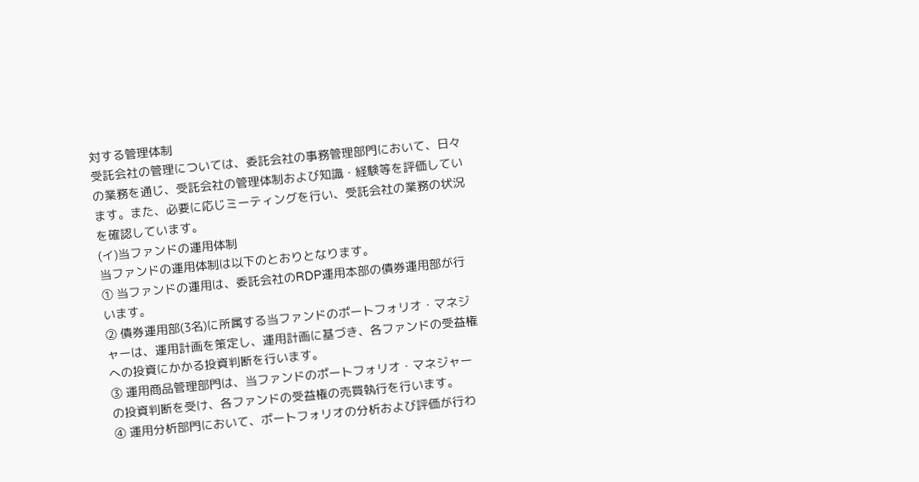対する管理体制
受託会社の管理については、委託会社の事務管理部門において、日々の業務を通じ、受託会社の管理体制および知識・経験等を評価しています。また、必要に応じミーティングを行い、受託会社の業務の状況を確認しています。
(イ)当ファンドの運用体制
当ファンドの運用体制は以下のとおりとなります。
① 当ファンドの運用は、委託会社のRDP運用本部の債券運用部が行います。
② 債券運用部(3名)に所属する当ファンドのポートフォリオ・マネジャーは、運用計画を策定し、運用計画に基づき、各ファンドの受益権への投資にかかる投資判断を行います。
③ 運用商品管理部門は、当ファンドのポートフォリオ・マネジャーの投資判断を受け、各ファンドの受益権の売買執行を行います。
④ 運用分析部門において、ポートフォリオの分析および評価が行わ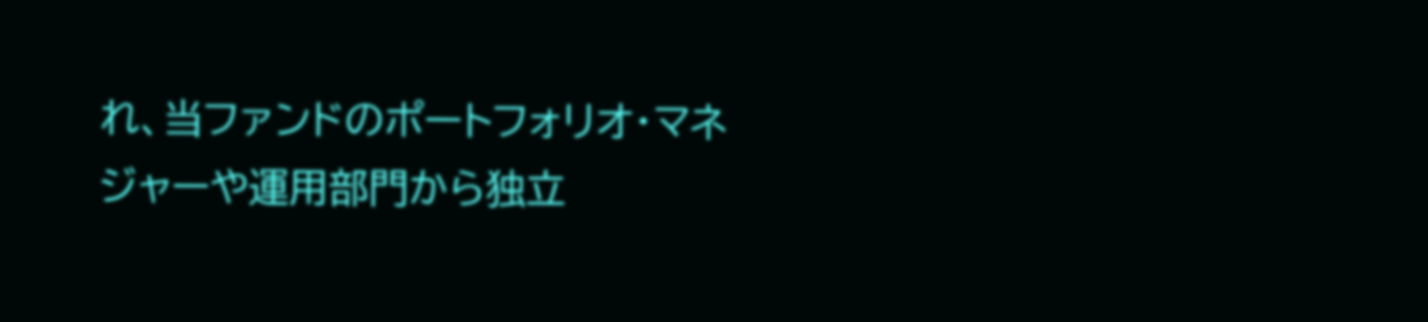れ、当ファンドのポートフォリオ・マネジャーや運用部門から独立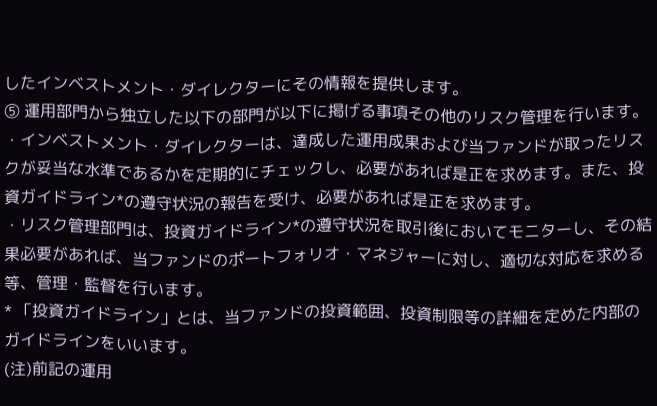したインベストメント・ダイレクターにその情報を提供します。
⑤ 運用部門から独立した以下の部門が以下に掲げる事項その他のリスク管理を行います。
・インベストメント・ダイレクターは、達成した運用成果および当ファンドが取ったリスクが妥当な水準であるかを定期的にチェックし、必要があれば是正を求めます。また、投資ガイドライン*の遵守状況の報告を受け、必要があれば是正を求めます。
・リスク管理部門は、投資ガイドライン*の遵守状況を取引後においてモニターし、その結果必要があれば、当ファンドのポートフォリオ・マネジャーに対し、適切な対応を求める等、管理・監督を行います。
* 「投資ガイドライン」とは、当ファンドの投資範囲、投資制限等の詳細を定めた内部のガイドラインをいいます。
(注)前記の運用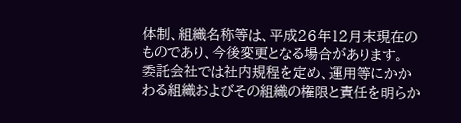体制、組織名称等は、平成26年12月末現在のものであり、今後変更となる場合があります。
委託会社では社内規程を定め、運用等にかかわる組織およびその組織の権限と責任を明らか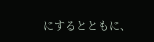にするとともに、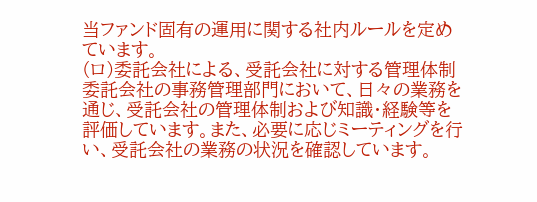当ファンド固有の運用に関する社内ルールを定めています。
(ロ)委託会社による、受託会社に対する管理体制
委託会社の事務管理部門において、日々の業務を通じ、受託会社の管理体制および知識・経験等を評価しています。また、必要に応じミーティングを行い、受託会社の業務の状況を確認しています。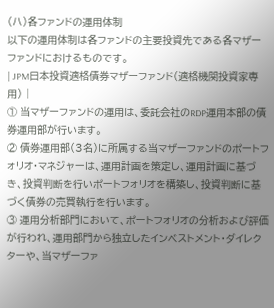(ハ)各ファンドの運用体制
以下の運用体制は各ファンドの主要投資先である各マザーファンドにおけるものです。
| JPM日本投資適格債券マザーファンド(適格機関投資家専用) |
① 当マザーファンドの運用は、委託会社のRDP運用本部の債券運用部が行います。
② 債券運用部(3名)に所属する当マザーファンドのポートフォリオ・マネジャーは、運用計画を策定し、運用計画に基づき、投資判断を行いポートフォリオを構築し、投資判断に基づく債券の売買執行を行います。
③ 運用分析部門において、ポートフォリオの分析および評価が行われ、運用部門から独立したインベストメント・ダイレクターや、当マザーファ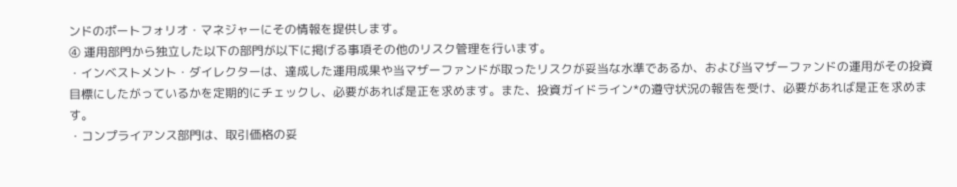ンドのポートフォリオ・マネジャーにその情報を提供します。
④ 運用部門から独立した以下の部門が以下に掲げる事項その他のリスク管理を行います。
・インベストメント・ダイレクターは、達成した運用成果や当マザーファンドが取ったリスクが妥当な水準であるか、および当マザーファンドの運用がその投資目標にしたがっているかを定期的にチェックし、必要があれば是正を求めます。また、投資ガイドライン*の遵守状況の報告を受け、必要があれば是正を求めます。
・コンプライアンス部門は、取引価格の妥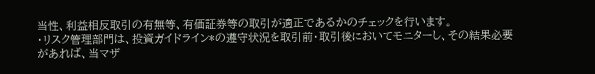当性、利益相反取引の有無等、有価証券等の取引が適正であるかのチェックを行います。
・リスク管理部門は、投資ガイドライン*の遵守状況を取引前・取引後においてモニターし、その結果必要があれば、当マザ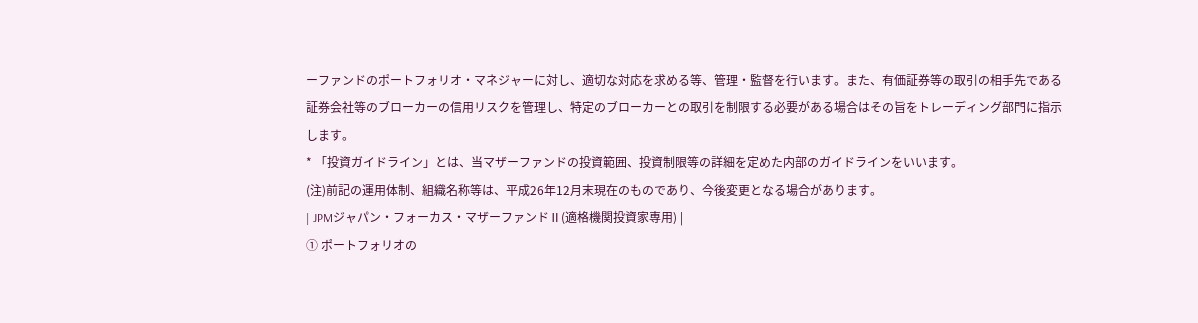ーファンドのポートフォリオ・マネジャーに対し、適切な対応を求める等、管理・監督を行います。また、有価証券等の取引の相手先である証券会社等のブローカーの信用リスクを管理し、特定のブローカーとの取引を制限する必要がある場合はその旨をトレーディング部門に指示します。
* 「投資ガイドライン」とは、当マザーファンドの投資範囲、投資制限等の詳細を定めた内部のガイドラインをいいます。
(注)前記の運用体制、組織名称等は、平成26年12月末現在のものであり、今後変更となる場合があります。
| JPMジャパン・フォーカス・マザーファンドⅡ(適格機関投資家専用) |
① ポートフォリオの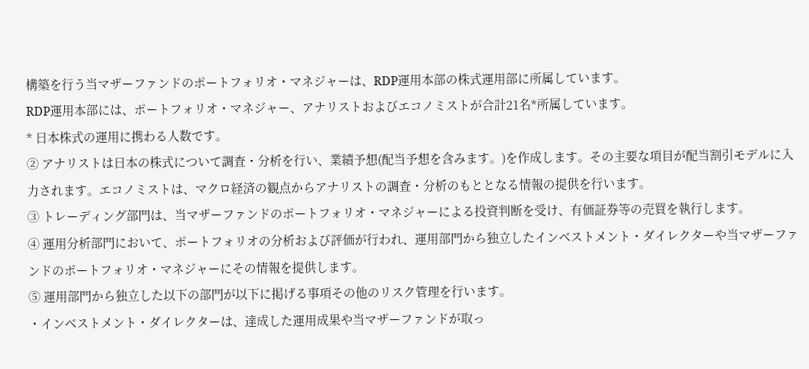構築を行う当マザーファンドのポートフォリオ・マネジャーは、RDP運用本部の株式運用部に所属しています。
RDP運用本部には、ポートフォリオ・マネジャー、アナリストおよびエコノミストが合計21名*所属しています。
* 日本株式の運用に携わる人数です。
② アナリストは日本の株式について調査・分析を行い、業績予想(配当予想を含みます。)を作成します。その主要な項目が配当割引モデルに入力されます。エコノミストは、マクロ経済の観点からアナリストの調査・分析のもととなる情報の提供を行います。
③ トレーディング部門は、当マザーファンドのポートフォリオ・マネジャーによる投資判断を受け、有価証券等の売買を執行します。
④ 運用分析部門において、ポートフォリオの分析および評価が行われ、運用部門から独立したインベストメント・ダイレクターや当マザーファンドのポートフォリオ・マネジャーにその情報を提供します。
⑤ 運用部門から独立した以下の部門が以下に掲げる事項その他のリスク管理を行います。
・インベストメント・ダイレクターは、達成した運用成果や当マザーファンドが取っ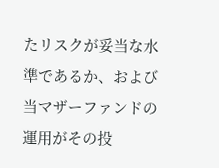たリスクが妥当な水準であるか、および当マザーファンドの運用がその投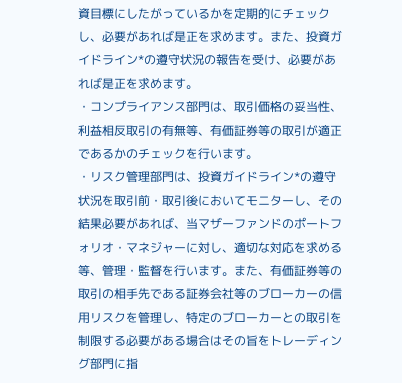資目標にしたがっているかを定期的にチェックし、必要があれば是正を求めます。また、投資ガイドライン*の遵守状況の報告を受け、必要があれば是正を求めます。
・コンプライアンス部門は、取引価格の妥当性、利益相反取引の有無等、有価証券等の取引が適正であるかのチェックを行います。
・リスク管理部門は、投資ガイドライン*の遵守状況を取引前・取引後においてモニターし、その結果必要があれば、当マザーファンドのポートフォリオ・マネジャーに対し、適切な対応を求める等、管理・監督を行います。また、有価証券等の取引の相手先である証券会社等のブローカーの信用リスクを管理し、特定のブローカーとの取引を制限する必要がある場合はその旨をトレーディング部門に指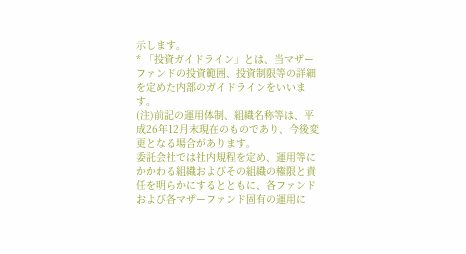示します。
* 「投資ガイドライン」とは、当マザーファンドの投資範囲、投資制限等の詳細を定めた内部のガイドラインをいいます。
(注)前記の運用体制、組織名称等は、平成26年12月末現在のものであり、今後変更となる場合があります。
委託会社では社内規程を定め、運用等にかかわる組織およびその組織の権限と責任を明らかにするとともに、各ファンドおよび各マザーファンド固有の運用に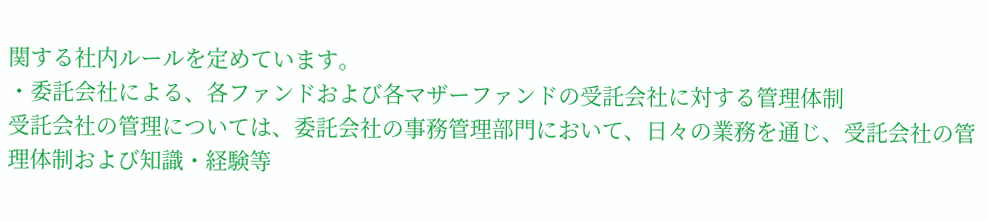関する社内ルールを定めています。
・委託会社による、各ファンドおよび各マザーファンドの受託会社に対する管理体制
受託会社の管理については、委託会社の事務管理部門において、日々の業務を通じ、受託会社の管理体制および知識・経験等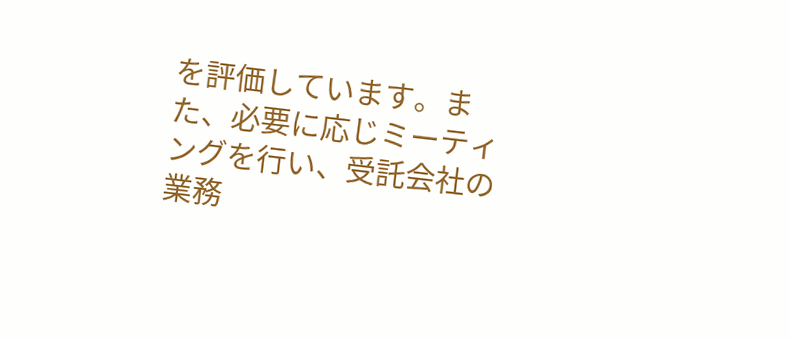を評価しています。また、必要に応じミーティングを行い、受託会社の業務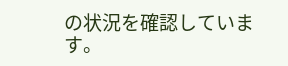の状況を確認しています。